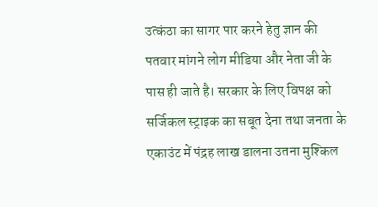उत्कंठा का सागर पार करने हेतु ज्ञान की पतवार मांगने लोग मीडिया और नेता जी के पास ही जाते है। सरकार के लिए विपक्ष को सर्जिकल स्ट्राइक का सबूत देना तथा जनता के एकाउंट में पंद्रह लाख डालना उतना मुश्किल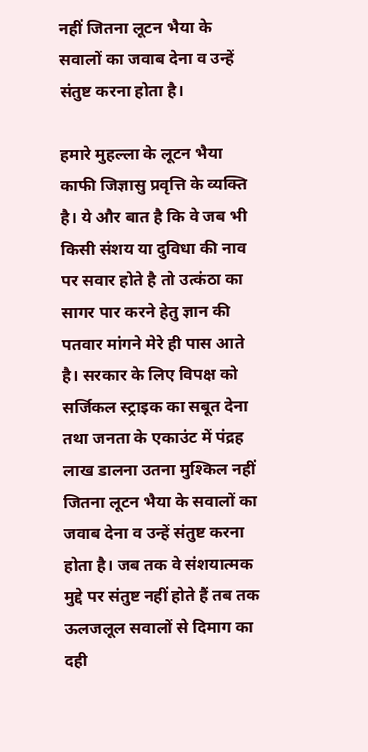नहीं जितना लूटन भैया के सवालों का जवाब देना व उन्हें संतुष्ट करना होता है।

हमारे मुहल्ला के लूटन भैया काफी जिज्ञासु प्रवृत्ति के व्यक्ति है। ये और बात है कि वे जब भी किसी संशय या दुविधा की नाव पर सवार होते है तो उत्कंठा का सागर पार करने हेतु ज्ञान की पतवार मांगने मेरे ही पास आते है। सरकार के लिए विपक्ष को सर्जिकल स्ट्राइक का सबूत देना तथा जनता के एकाउंट में पंद्रह लाख डालना उतना मुश्किल नहीं जितना लूटन भैया के सवालों का जवाब देना व उन्हें संतुष्ट करना होता है। जब तक वे संशयात्मक मुद्दे पर संतुष्ट नहीं होते हैं तब तक ऊलजलूल सवालों से दिमाग का दही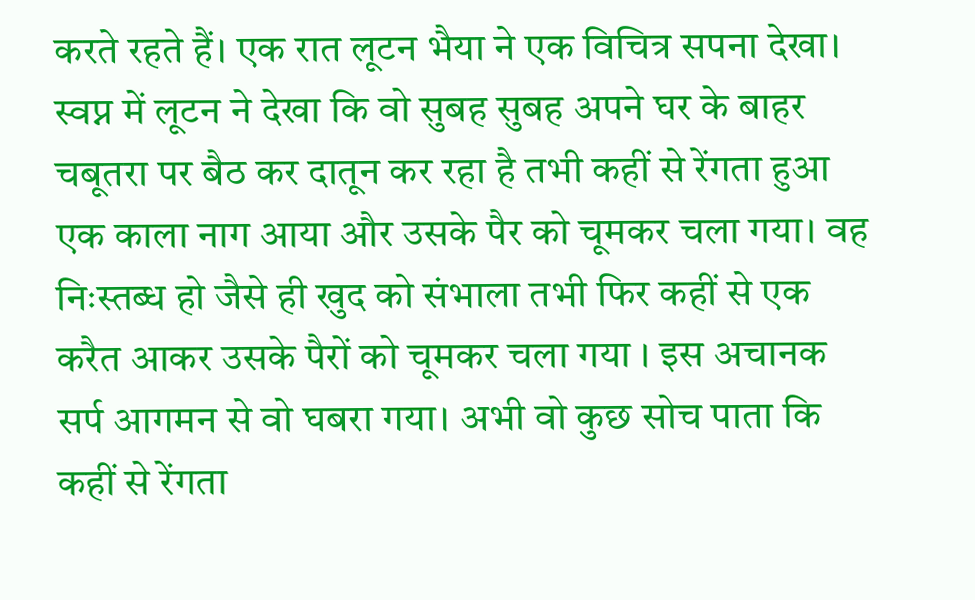करते रहते हैं। एक रात लूटन भैया ने एक विचित्र सपना देखा। स्वप्न में लूटन ने देखा कि वो सुबह सुबह अपने घर के बाहर चबूतरा पर बैठ कर दातून कर रहा है तभी कहीं से रेंगता हुआ एक काला नाग आया और उसके पैर को चूमकर चला गया। वह निःस्तब्ध हो जैसे ही खुद को संभाला तभी फिर कहीं से एक करैत आकर उसके पैरों को चूमकर चला गया । इस अचानक सर्प आगमन से वो घबरा गया। अभी वो कुछ सोच पाता कि कहीं से रेंगता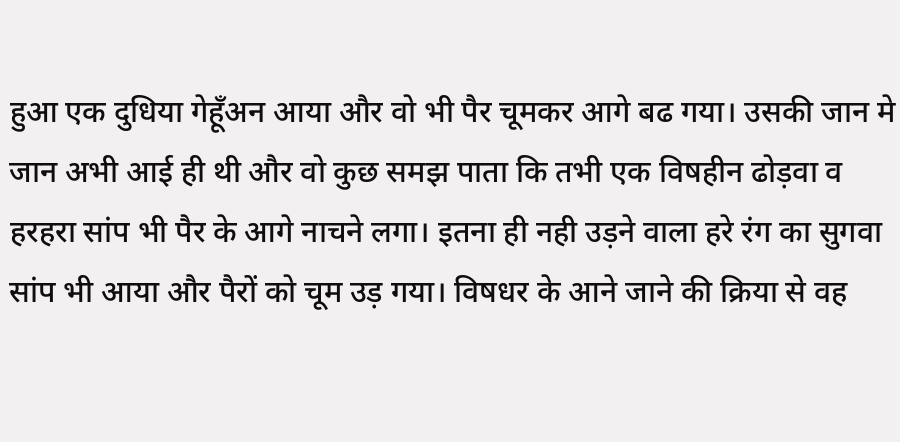हुआ एक दुधिया गेहूँअन आया और वो भी पैर चूमकर आगे बढ गया। उसकी जान मे जान अभी आई ही थी और वो कुछ समझ पाता कि तभी एक विषहीन ढोड़वा व हरहरा सांप भी पैर के आगे नाचने लगा। इतना ही नही उड़ने वाला हरे रंग का सुगवा सांप भी आया और पैरों को चूम उड़ गया। विषधर के आने जाने की क्रिया से वह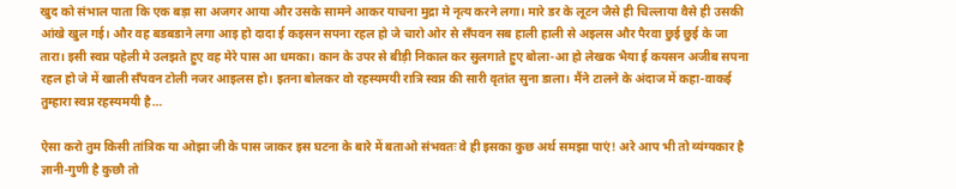खुद को संभाल पाता कि एक बड़ा सा अजगर आया और उसके सामने आकर याचना मुद्रा मे नृत्य करने लगा। मारे डर के लूटन जैसे ही चिल्लाया वैसे ही उसकी आंखे खुल गई। और वह बडबडाने लगा आइ हो दादा ई कइसन सपना रहल हो जे चारो ओर से सँपवन सब हाली हाली से अइलस और पैरवा छुई छुई के जा तारा। इसी स्वप्न पहेली मे उलझते हुए वह मेरे पास आ धमका। कान के उपर से बीड़ी निकाल कर सुलगाते हुए बोला-आ हो लेखक भैया ई कयसन अजीब सपना रहल हो जे में खाली सँपवन टोली नजर आइलस हो। इतना बोलकर वो रहस्यमयी रात्रि स्वप्न की सारी वृतांत सुना डाला। मैंने टालने के अंदाज में कहा-वाकई तुम्हारा स्वप्न रहस्यमयी है…

ऐसा करो तुम किसी तांत्रिक या ओझा जी के पास जाकर इस घटना के बारे में बताओ संभवतः वे ही इसका कुछ अर्थ समझा पाएं! अरे आप भी तो व्यंग्यकार है ज्ञानी-गुणी है कुछौ तो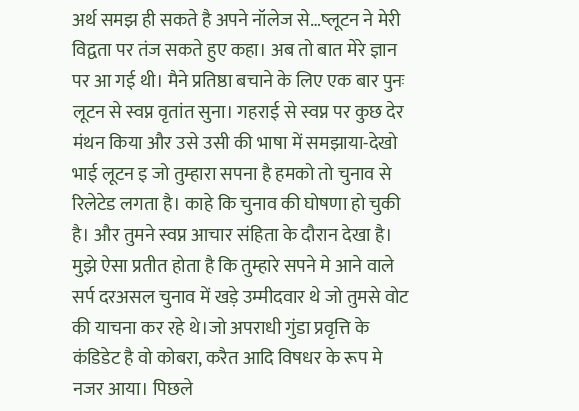अर्थ समझ ही सकते है अपने नॉलेज से…ष्लूटन ने मेरी विद्वता पर तंज सकते हुए कहा। अब तो बात मेरे ज्ञान पर आ गई थी। मैने प्रतिष्ठा बचाने के लिए एक बार पुनः लूटन से स्वप्न वृतांत सुना। गहराई से स्वप्न पर कुछ देर मंथन किया और उसे उसी की भाषा में समझाया-देखो भाई लूटन इ जो तुम्हारा सपना है हमको तो चुनाव से रिलेटेड लगता है। काहे कि चुनाव की घोषणा हो चुकी है। और तुमने स्वप्न आचार संहिता के दौरान देखा है। मुझे ऐसा प्रतीत होता है कि तुम्हारे सपने मे आने वाले सर्प दरअसल चुनाव में खड़े उम्मीदवार थे जो तुमसे वोट की याचना कर रहे थे।जो अपराधी गुंडा प्रवृत्ति के कंडिडेट है वो कोबरा, करैत आदि विषधर के रूप मे नजर आया। पिछले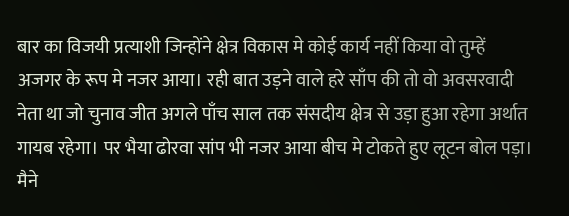बार का विजयी प्रत्याशी जिन्होंने क्षेत्र विकास मे कोई कार्य नहीं किया वो तुम्हें अजगर के रूप मे नजर आया। रही बात उड़ने वाले हरे साँप की तो वो अवसरवादी नेता था जो चुनाव जीत अगले पाँच साल तक संसदीय क्षेत्र से उड़ा हुआ रहेगा अर्थात गायब रहेगा। पर भैया ढोरवा सांप भी नजर आया बीच मे टोकते हुए लूटन बोल पड़ा। मैने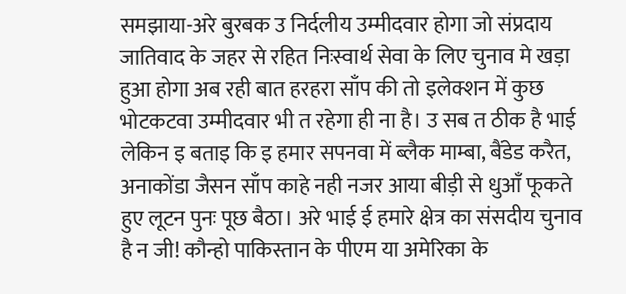समझाया-अरे बुरबक उ निर्दलीय उम्मीदवार होगा जो संप्रदाय जातिवाद के जहर से रहित निःस्वार्थ सेवा के लिए चुनाव मे खड़ा हुआ होगा अब रही बात हरहरा साँप की तो इलेक्शन में कुछ भोटकटवा उम्मीदवार भी त रहेगा ही ना है। उ सब त ठीक है भाई लेकिन इ बताइ कि इ हमार सपनवा में ब्लैक माम्बा, बैंडेड करैत, अनाकोंडा जैसन साँप काहे नही नजर आया बीड़ी से धुआँ फूकते हुए लूटन पुनः पूछ बैठा। अरे भाई ई हमारे क्षेत्र का संसदीय चुनाव है न जी! कौन्हो पाकिस्तान के पीएम या अमेरिका के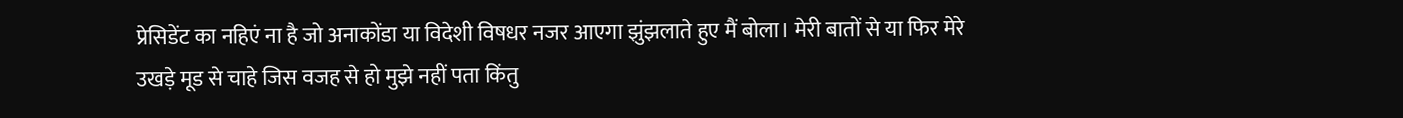प्रेसिडेंट का नहिएं ना है जो अनाकोंडा या विदेशी विषधर नजर आएगा झुंझलाते हुए मैं बोला। मेरी बातों से या फिर मेरे उखड़े मूड से चाहे जिस वजह से हो मुझे नहीं पता किंतु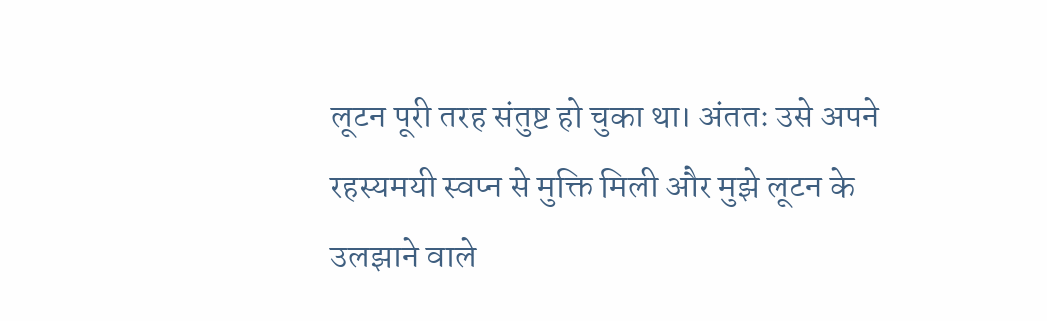लूटन पूरी तरह संतुष्ट हो चुका था। अंततः उसे अपने रहस्यमयी स्वप्न से मुक्ति मिली और मुझे लूटन के उलझाने वाले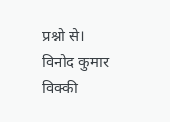प्रश्नो से।
विनोद कुमार विक्की